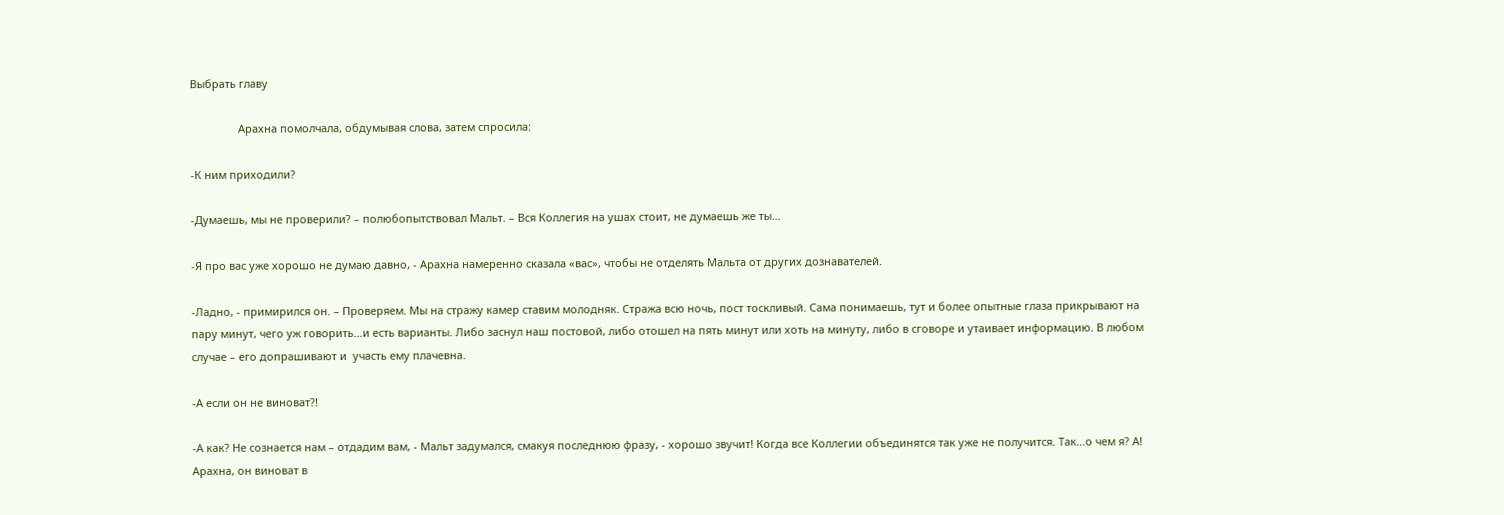Выбрать главу

                Арахна помолчала, обдумывая слова, затем спросила:

-К ним приходили?

-Думаешь, мы не проверили? – полюбопытствовал Мальт. – Вся Коллегия на ушах стоит, не думаешь же ты…

-Я про вас уже хорошо не думаю давно, - Арахна намеренно сказала «вас», чтобы не отделять Мальта от других дознавателей.

-Ладно, - примирился он. – Проверяем. Мы на стражу камер ставим молодняк. Стража всю ночь, пост тоскливый. Сама понимаешь, тут и более опытные глаза прикрывают на пару минут, чего уж говорить…и есть варианты. Либо заснул наш постовой, либо отошел на пять минут или хоть на минуту, либо в сговоре и утаивает информацию. В любом случае – его допрашивают и  участь ему плачевна.

-А если он не виноват?!

-А как? Не сознается нам – отдадим вам, - Мальт задумался, смакуя последнюю фразу, - хорошо звучит! Когда все Коллегии объединятся так уже не получится. Так…о чем я? А! Арахна, он виноват в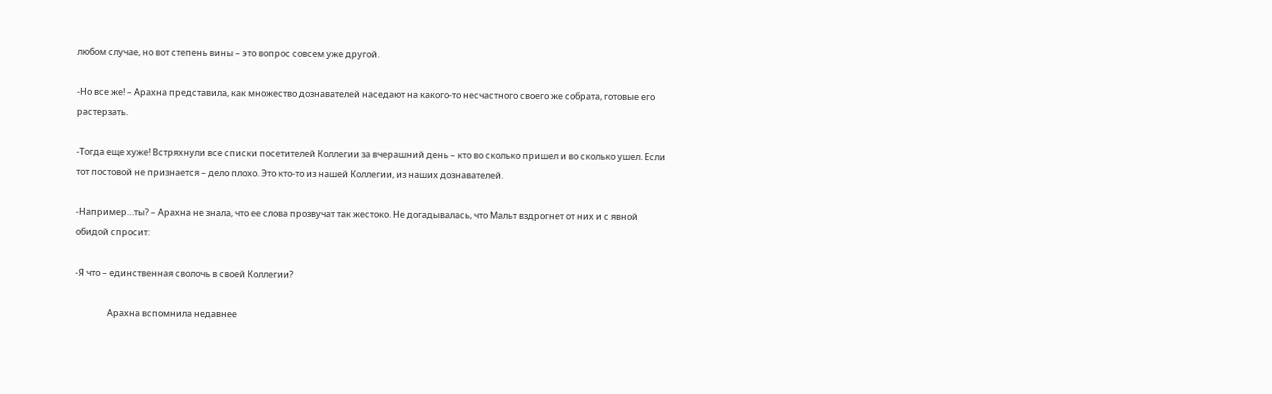любом случае, но вот степень вины – это вопрос совсем уже другой.

-Но все же! – Арахна представила, как множество дознавателей наседают на какого-то несчастного своего же собрата, готовые его растерзать.

-Тогда еще хуже! Встряхнули все списки посетителей Коллегии за вчерашний день – кто во сколько пришел и во сколько ушел. Если тот постовой не признается – дело плохо. Это кто-то из нашей Коллегии, из наших дознавателей.

-Например…ты? – Арахна не знала, что ее слова прозвучат так жестоко. Не догадывалась, что Мальт вздрогнет от них и с явной обидой спросит:

-Я что – единственная сволочь в своей Коллегии?

                Арахна вспомнила недавнее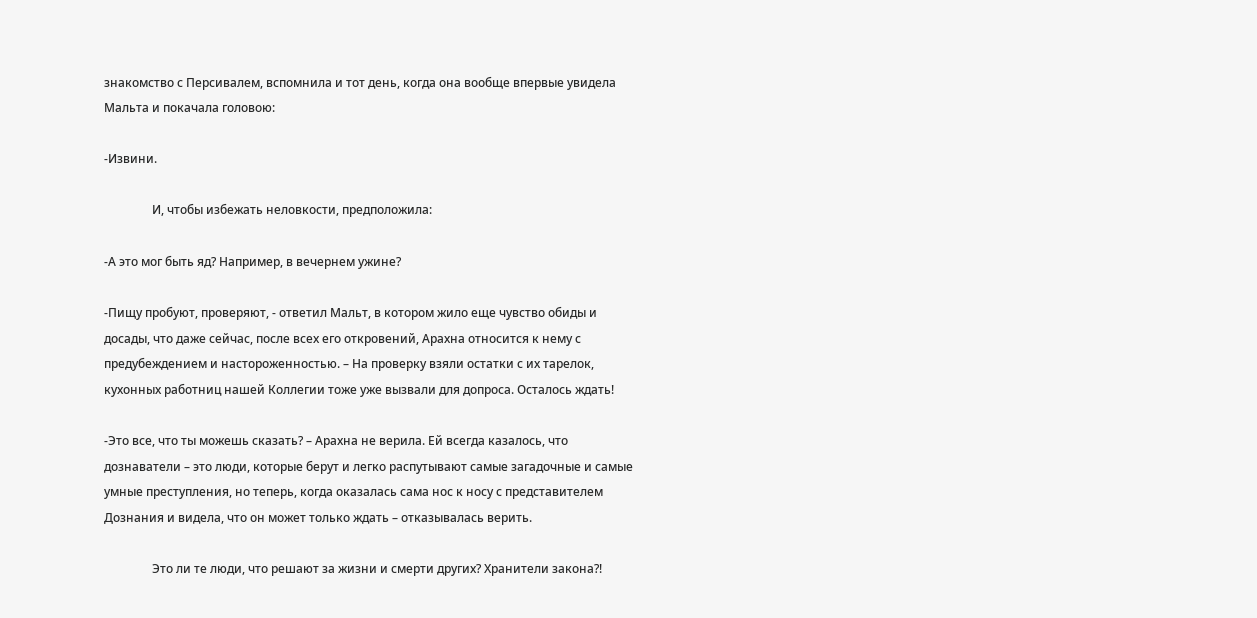знакомство с Персивалем, вспомнила и тот день, когда она вообще впервые увидела Мальта и покачала головою:

-Извини.

                И, чтобы избежать неловкости, предположила:

-А это мог быть яд? Например, в вечернем ужине?

-Пищу пробуют, проверяют, - ответил Мальт, в котором жило еще чувство обиды и досады, что даже сейчас, после всех его откровений, Арахна относится к нему с предубеждением и настороженностью. – На проверку взяли остатки с их тарелок, кухонных работниц нашей Коллегии тоже уже вызвали для допроса. Осталось ждать!

-Это все, что ты можешь сказать? – Арахна не верила. Ей всегда казалось, что дознаватели – это люди, которые берут и легко распутывают самые загадочные и самые умные преступления, но теперь, когда оказалась сама нос к носу с представителем Дознания и видела, что он может только ждать – отказывалась верить.

                Это ли те люди, что решают за жизни и смерти других? Хранители закона?!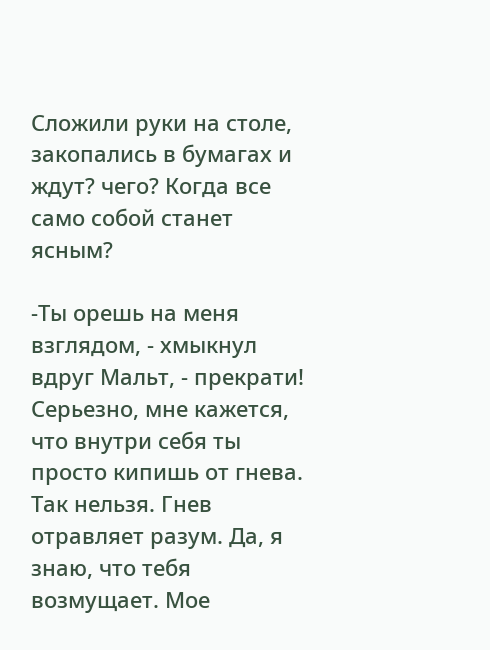Сложили руки на столе, закопались в бумагах и ждут? чего? Когда все само собой станет ясным?

-Ты орешь на меня взглядом, - хмыкнул вдруг Мальт, - прекрати! Серьезно, мне кажется, что внутри себя ты просто кипишь от гнева. Так нельзя. Гнев отравляет разум. Да, я знаю, что тебя возмущает. Мое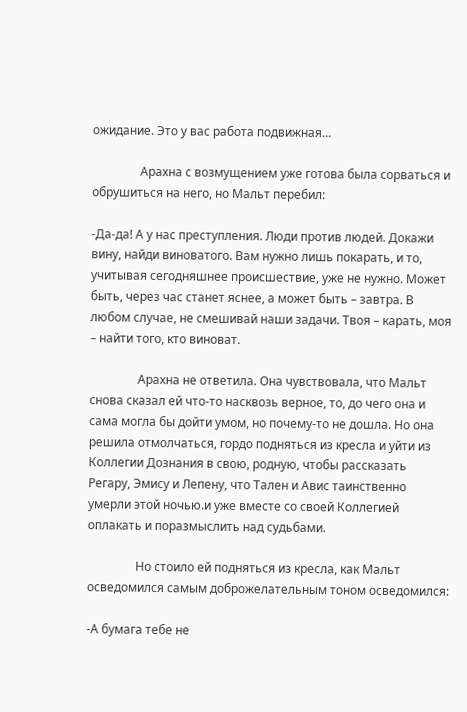ожидание. Это у вас работа подвижная…

                Арахна с возмущением уже готова была сорваться и обрушиться на него, но Мальт перебил:

-Да-да! А у нас преступления. Люди против людей. Докажи вину, найди виноватого. Вам нужно лишь покарать, и то, учитывая сегодняшнее происшествие, уже не нужно. Может быть, через час станет яснее, а может быть – завтра. В любом случае, не смешивай наши задачи. Твоя – карать, моя – найти того, кто виноват.

                Арахна не ответила. Она чувствовала, что Мальт снова сказал ей что-то насквозь верное, то, до чего она и сама могла бы дойти умом, но почему-то не дошла. Но она решила отмолчаться, гордо подняться из кресла и уйти из Коллегии Дознания в свою, родную, чтобы рассказать Регару, Эмису и Лепену, что Тален и Авис таинственно умерли этой ночью.и уже вместе со своей Коллегией оплакать и поразмыслить над судьбами.

                Но стоило ей подняться из кресла, как Мальт осведомился самым доброжелательным тоном осведомился:

-А бумага тебе не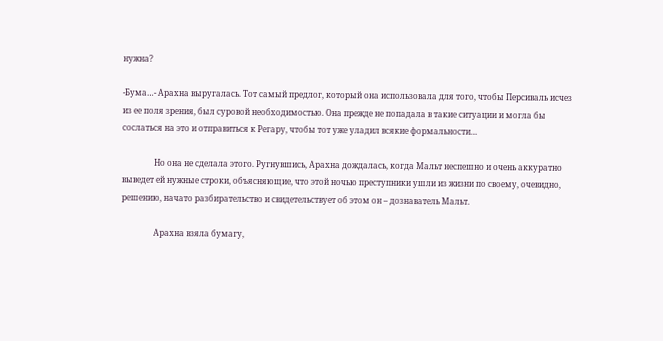нужна?

-Бума…- Арахна выругалась. Тот самый предлог, который она использовала для того, чтобы Персиваль исчез из ее поля зрения, был суровой необходимостью. Она прежде не попадала в такие ситуации и могла бы сослаться на это и отправиться к Регару, чтобы тот уже уладил всякие формальности…

                Но она не сделала этого. Ругнувшись, Арахна дождалась, когда Мальт неспешно и очень аккуратно выведет ей нужные строки, объясняющие, что этой ночью преступники ушли из жизни по своему, очевидно, решению, начато разбирательство и свидетельствует об этом он – дознаватель Мальт.

                Арахна взяла бумагу,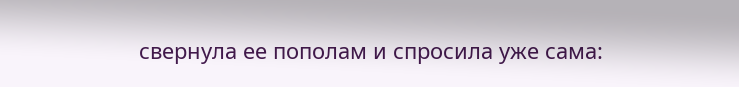свернула ее пополам и спросила уже сама: